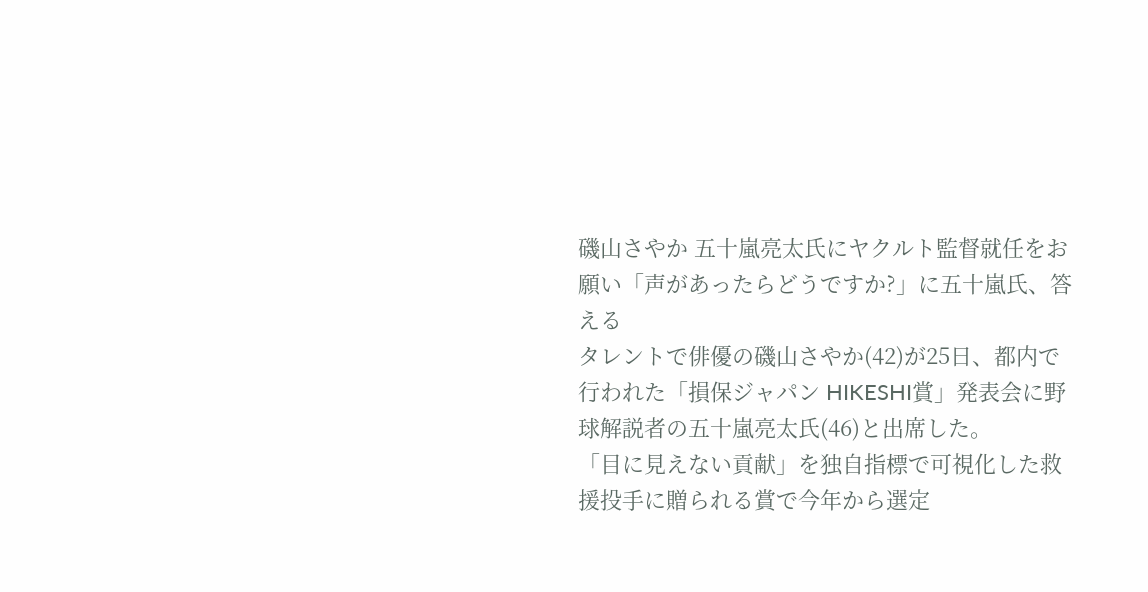磯山さやか 五十嵐亮太氏にヤクルト監督就任をお願い「声があったらどうですか?」に五十嵐氏、答える
タレントで俳優の磯山さやか(42)が25日、都内で行われた「損保ジャパン HIKESHI賞」発表会に野球解説者の五十嵐亮太氏(46)と出席した。
「目に見えない貢献」を独自指標で可視化した救援投手に贈られる賞で今年から選定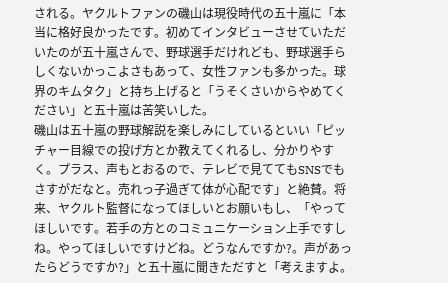される。ヤクルトファンの磯山は現役時代の五十嵐に「本当に格好良かったです。初めてインタビューさせていただいたのが五十嵐さんで、野球選手だけれども、野球選手らしくないかっこよさもあって、女性ファンも多かった。球界のキムタク」と持ち上げると「うそくさいからやめてください」と五十嵐は苦笑いした。
磯山は五十嵐の野球解説を楽しみにしているといい「ピッチャー目線での投げ方とか教えてくれるし、分かりやすく。プラス、声もとおるので、テレビで見ててもSNSでもさすがだなと。売れっ子過ぎて体が心配です」と絶賛。将来、ヤクルト監督になってほしいとお願いもし、「やってほしいです。若手の方とのコミュニケーション上手ですしね。やってほしいですけどね。どうなんですか?。声があったらどうですか?」と五十嵐に聞きただすと「考えますよ。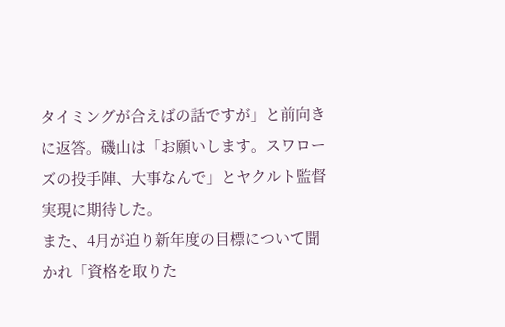タイミングが合えばの話ですが」と前向きに返答。磯山は「お願いします。スワローズの投手陣、大事なんで」とヤクルト監督実現に期待した。
また、4月が迫り新年度の目標について聞かれ「資格を取りた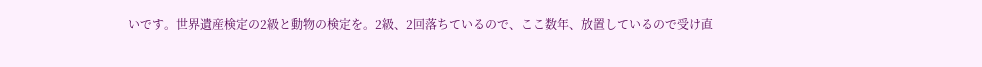いです。世界遺産検定の2級と動物の検定を。2級、2回落ちているので、ここ数年、放置しているので受け直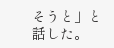そうと」と話した。